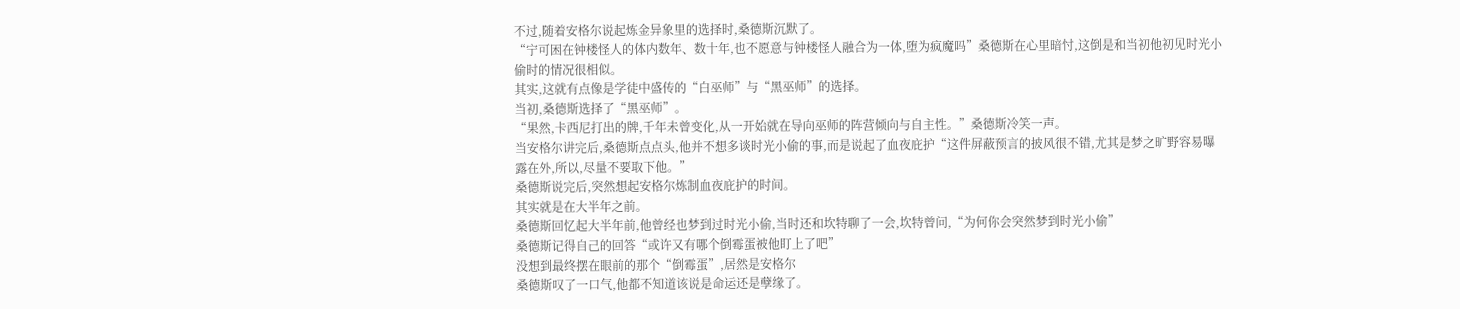不过,随着安格尔说起炼金异象里的选择时,桑德斯沉默了。
“宁可困在钟楼怪人的体内数年、数十年,也不愿意与钟楼怪人融合为一体,堕为疯魔吗”桑德斯在心里暗忖,这倒是和当初他初见时光小偷时的情况很相似。
其实,这就有点像是学徒中盛传的“白巫师”与“黑巫师”的选择。
当初,桑德斯选择了“黑巫师”。
“果然,卡西尼打出的牌,千年未曾变化,从一开始就在导向巫师的阵营倾向与自主性。”桑德斯冷笑一声。
当安格尔讲完后,桑德斯点点头,他并不想多谈时光小偷的事,而是说起了血夜庇护“这件屏蔽预言的披风很不错,尤其是梦之旷野容易曝露在外,所以,尽量不要取下他。”
桑德斯说完后,突然想起安格尔炼制血夜庇护的时间。
其实就是在大半年之前。
桑德斯回忆起大半年前,他曾经也梦到过时光小偷,当时还和坎特聊了一会,坎特曾问,“为何你会突然梦到时光小偷”
桑德斯记得自己的回答“或许又有哪个倒霉蛋被他盯上了吧”
没想到最终摆在眼前的那个“倒霉蛋”,居然是安格尔
桑德斯叹了一口气,他都不知道该说是命运还是孽缘了。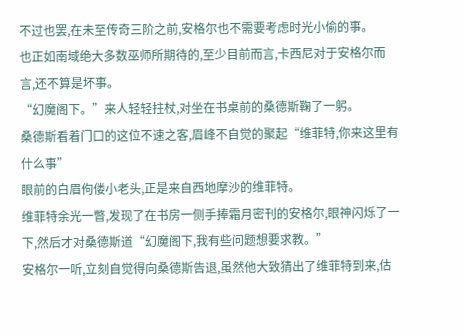不过也罢,在未至传奇三阶之前,安格尔也不需要考虑时光小偷的事。
也正如南域绝大多数巫师所期待的,至少目前而言,卡西尼对于安格尔而言,还不算是坏事。
“幻魔阁下。”来人轻轻拄杖,对坐在书桌前的桑德斯鞠了一躬。
桑德斯看着门口的这位不速之客,眉峰不自觉的聚起“维菲特,你来这里有什么事”
眼前的白眉佝偻小老头,正是来自西地摩沙的维菲特。
维菲特余光一瞥,发现了在书房一侧手捧霜月密刊的安格尔,眼神闪烁了一下,然后才对桑德斯道“幻魔阁下,我有些问题想要求教。”
安格尔一听,立刻自觉得向桑德斯告退,虽然他大致猜出了维菲特到来,估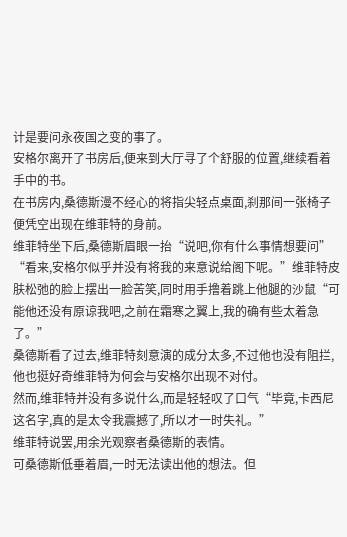计是要问永夜国之变的事了。
安格尔离开了书房后,便来到大厅寻了个舒服的位置,继续看着手中的书。
在书房内,桑德斯漫不经心的将指尖轻点桌面,刹那间一张椅子便凭空出现在维菲特的身前。
维菲特坐下后,桑德斯眉眼一抬“说吧,你有什么事情想要问”
“看来,安格尔似乎并没有将我的来意说给阁下呢。”维菲特皮肤松弛的脸上摆出一脸苦笑,同时用手撸着跳上他腿的沙鼠“可能他还没有原谅我吧,之前在霜寒之翼上,我的确有些太着急了。”
桑德斯看了过去,维菲特刻意演的成分太多,不过他也没有阻拦,他也挺好奇维菲特为何会与安格尔出现不对付。
然而,维菲特并没有多说什么,而是轻轻叹了口气“毕竟,卡西尼这名字,真的是太令我震撼了,所以才一时失礼。”
维菲特说罢,用余光观察者桑德斯的表情。
可桑德斯低垂着眉,一时无法读出他的想法。但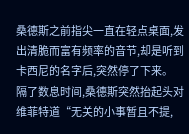桑德斯之前指尖一直在轻点桌面,发出清脆而富有频率的音节,却是听到卡西尼的名字后,突然停了下来。
隔了数息时间,桑德斯突然抬起头对维菲特道“无关的小事暂且不提,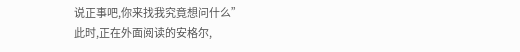说正事吧,你来找我究竟想问什么”
此时,正在外面阅读的安格尔,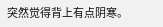突然觉得背上有点阴寒。